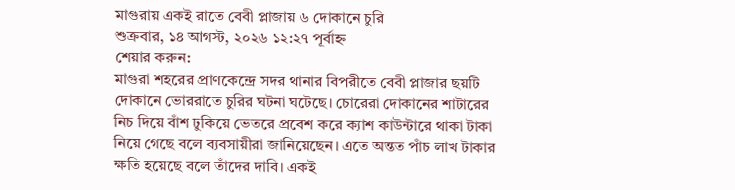মাগুরায় একই রাতে বেবী প্লাজায় ৬ দোকানে চুরি
শুক্রবার, ১৪ আগস্ট, ২০২৬ ১২:২৭ পূর্বাহ্ন
শেয়ার করুন:
মাগুরা শহরের প্রাণকেন্দ্রে সদর থানার বিপরীতে বেবী প্লাজার ছয়টি দোকানে ভোররাতে চুরির ঘটনা ঘটেছে। চোরেরা দোকানের শাটারের নিচ দিয়ে বাঁশ ঢুকিয়ে ভেতরে প্রবেশ করে ক্যাশ কাউন্টারে থাকা টাকা নিয়ে গেছে বলে ব্যবসায়ীরা জানিয়েছেন। এতে অন্তত পাঁচ লাখ টাকার ক্ষতি হয়েছে বলে তাঁদের দাবি। একই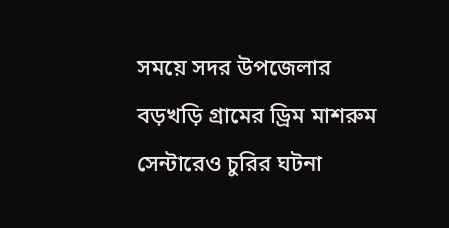সময়ে সদর উপজেলার বড়খড়ি গ্রামের ড্রিম মাশরুম সেন্টারেও চুরির ঘটনা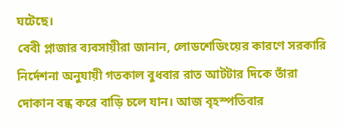ঘটেছে।
বেবী প্লাজার ব্যবসায়ীরা জানান, লোডশেডিংয়ের কারণে সরকারি নির্দেশনা অনুযায়ী গতকাল বুধবার রাত আটটার দিকে তাঁরা দোকান বন্ধ করে বাড়ি চলে যান। আজ বৃহস্পতিবার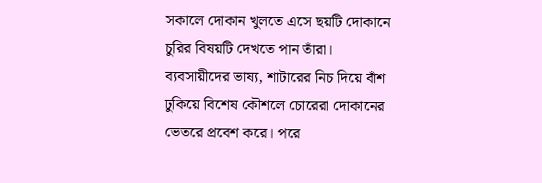সকালে দোকান খুলতে এসে ছয়টি দোকানে চুরির বিষয়টি দেখতে পান তাঁরা।
ব্যবসায়ীদের ভাষ্য, শাটারের নিচ দিয়ে বাঁশ ঢুকিয়ে বিশেষ কৌশলে চোরেরা দোকানের ভেতরে প্রবেশ করে। পরে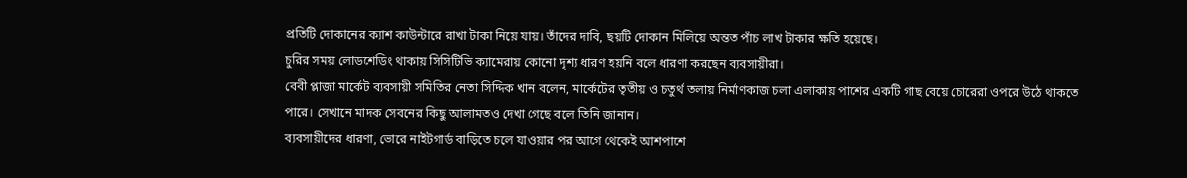প্রতিটি দোকানের ক্যাশ কাউন্টারে রাখা টাকা নিয়ে যায়। তাঁদের দাবি, ছয়টি দোকান মিলিয়ে অন্তত পাঁচ লাখ টাকার ক্ষতি হয়েছে।
চুরির সময় লোডশেডিং থাকায় সিসিটিভি ক্যামেরায় কোনো দৃশ্য ধারণ হয়নি বলে ধারণা করছেন ব্যবসায়ীরা।
বেবী প্লাজা মার্কেট ব্যবসায়ী সমিতির নেতা সিদ্দিক খান বলেন, মার্কেটের তৃতীয় ও চতুর্থ তলায় নির্মাণকাজ চলা এলাকায় পাশের একটি গাছ বেয়ে চোরেরা ওপরে উঠে থাকতে পারে। সেখানে মাদক সেবনের কিছু আলামতও দেখা গেছে বলে তিনি জানান।
ব্যবসায়ীদের ধারণা, ভোরে নাইটগার্ড বাড়িতে চলে যাওয়ার পর আগে থেকেই আশপাশে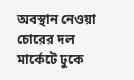অবস্থান নেওয়া চোরের দল মার্কেটে ঢুকে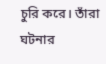চুরি করে। তাঁরা ঘটনার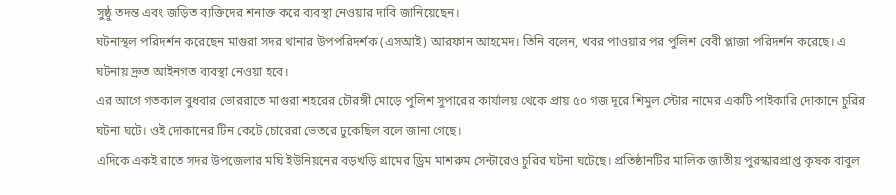সুষ্ঠু তদন্ত এবং জড়িত ব্যক্তিদের শনাক্ত করে ব্যবস্থা নেওয়ার দাবি জানিয়েছেন।
ঘটনাস্থল পরিদর্শন করেছেন মাগুরা সদর থানার উপপরিদর্শক (এসআই) আরফান আহমেদ। তিনি বলেন, খবর পাওয়ার পর পুলিশ বেবী প্লাজা পরিদর্শন করেছে। এ ঘটনায় দ্রুত আইনগত ব্যবস্থা নেওয়া হবে।
এর আগে গতকাল বুধবার ভোররাতে মাগুরা শহরের চৌরঙ্গী মোড়ে পুলিশ সুপারের কার্যালয় থেকে প্রায় ৫০ গজ দূরে শিমুল স্টোর নামের একটি পাইকারি দোকানে চুরির ঘটনা ঘটে। ওই দোকানের টিন কেটে চোরেরা ভেতরে ঢুকেছিল বলে জানা গেছে।
এদিকে একই রাতে সদর উপজেলার মঘি ইউনিয়নের বড়খড়ি গ্রামের ড্রিম মাশরুম সেন্টারেও চুরির ঘটনা ঘটেছে। প্রতিষ্ঠানটির মালিক জাতীয় পুরস্কারপ্রাপ্ত কৃষক বাবুল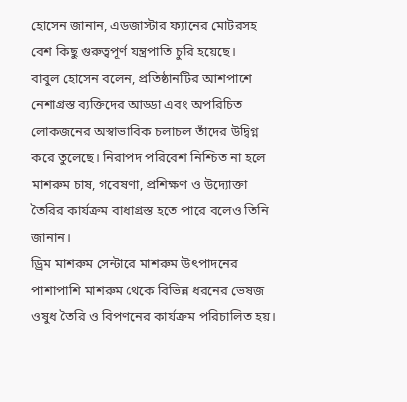হোসেন জানান, এডজাস্টার ফ্যানের মোটরসহ বেশ কিছু গুরুত্বপূর্ণ যন্ত্রপাতি চুরি হয়েছে।
বাবুল হোসেন বলেন, প্রতিষ্ঠানটির আশপাশে নেশাগ্রস্ত ব্যক্তিদের আড্ডা এবং অপরিচিত লোকজনের অস্বাভাবিক চলাচল তাঁদের উদ্বিগ্ন করে তুলেছে। নিরাপদ পরিবেশ নিশ্চিত না হলে মাশরুম চাষ, গবেষণা, প্রশিক্ষণ ও উদ্যোক্তা তৈরির কার্যক্রম বাধাগ্রস্ত হতে পারে বলেও তিনি জানান।
ড্রিম মাশরুম সেন্টারে মাশরুম উৎপাদনের পাশাপাশি মাশরুম থেকে বিভিন্ন ধরনের ভেষজ ওষুধ তৈরি ও বিপণনের কার্যক্রম পরিচালিত হয়।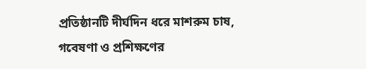প্রতিষ্ঠানটি দীর্ঘদিন ধরে মাশরুম চাষ, গবেষণা ও প্রশিক্ষণের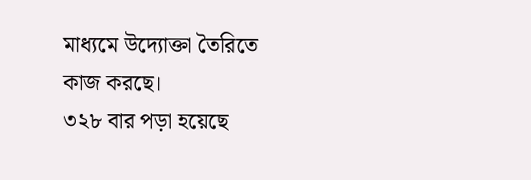মাধ্যমে উদ্যোক্তা তৈরিতে কাজ করছে।
৩২৮ বার পড়া হয়েছে